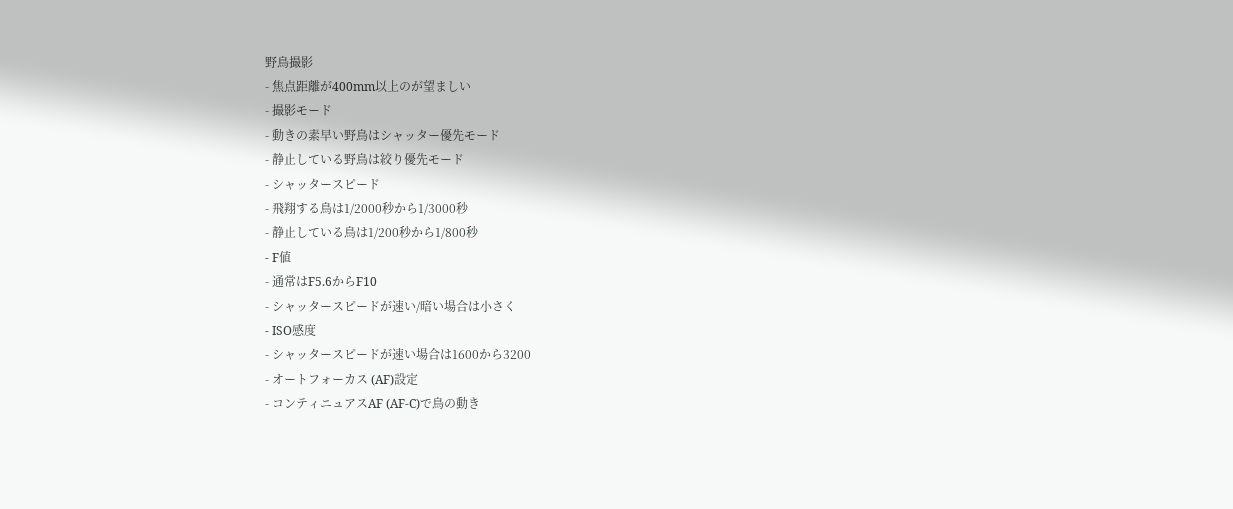野鳥撮影
- 焦点距離が400mm以上のが望ましい
- 撮影モード
- 動きの素早い野鳥はシャッター優先モード
- 静止している野鳥は絞り優先モード
- シャッタースピード
- 飛翔する鳥は1/2000秒から1/3000秒
- 静止している鳥は1/200秒から1/800秒
- F値
- 通常はF5.6からF10
- シャッタースピードが速い/暗い場合は小さく
- ISO感度
- シャッタースピードが速い場合は1600から3200
- オートフォーカス (AF)設定
- コンティニュアスAF (AF-C)で鳥の動き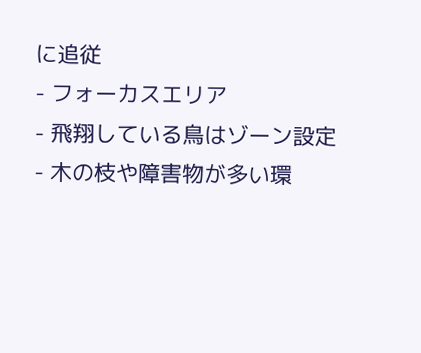に追従
- フォーカスエリア
- 飛翔している鳥はゾーン設定
- 木の枝や障害物が多い環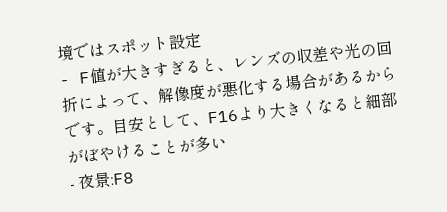境ではスポット設定
- F値が大きすぎると、レンズの収差や光の回折によって、解像度が悪化する場合があるからです。目安として、F16より大きくなると細部がぼやけることが多い
- 夜景:F8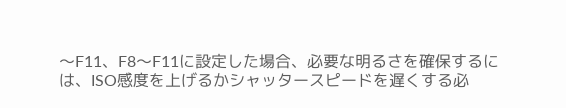〜F11、F8〜F11に設定した場合、必要な明るさを確保するには、ISO感度を上げるかシャッタースピードを遅くする必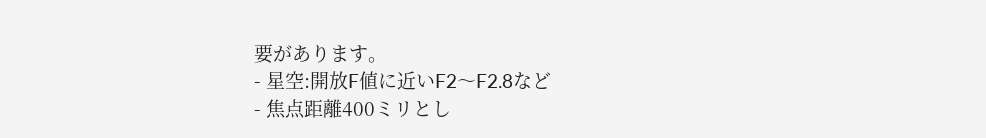要があります。
- 星空:開放F値に近いF2〜F2.8など
- 焦点距離400ミリとし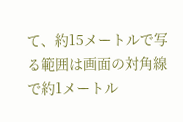て、約15メートルで写る範囲は画面の対角線で約1メートル